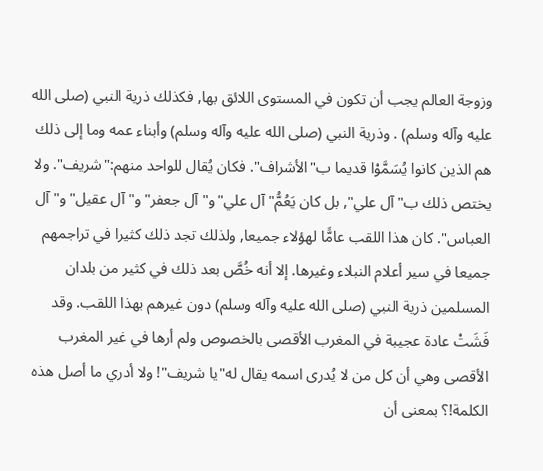وزوجة العالم يجب أن تكون في المستوى اللائق بها, فكذلك ذرية النبي (صلى الله عليه وآله وسلم) . وذرية النبي (صلى الله عليه وآله وسلم) وأبناء عمه وما إلى ذلك هم الذين كانوا يُسَمَّوْا قديما ب"الأشراف". فكان يُقال للواحد منهم:"شريف". ولا يختص ذلك ب"آل علي", بل كان يَعُمُّ"آل علي"و"آل جعفر"و"آل عقيل"و"آل العباس". كان هذا اللقب عامًّا لهؤلاء جميعا, ولذلك تجد ذلك كثيرا في تراجمهم جميعا في سير أعلام النبلاء وغيرها. إلا أنه خُصَّ بعد ذلك في كثير من بلدان المسلمين ذرية النبي (صلى الله عليه وآله وسلم) دون غيرهم بهذا اللقب. وقد فَشَتْ عادة عجيبة في المغرب الأقصى بالخصوص ولم أرها في غير المغرب الأقصى وهي أن كل من لا يُدرى اسمه يقال له"يا شريف"! ولا أدري ما أصل هذه الكلمة!؟ بمعنى أن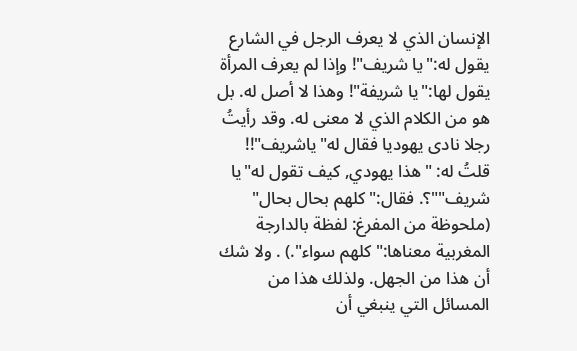الإنسان الذي لا يعرف الرجل في الشارع يقول له:"يا شريف"! وإذا لم يعرف المرأة يقول لها:"يا شريفة"! وهذا لا أصل له. بل هو من الكلام الذي لا معنى له. وقد رأيتُ رجلا نادى يهوديا فقال له"ياشريف"!! قلتُ له: "هذا يهودي, كيف تقول له"يا شريف""؟. فقال:"كلهم بحال بحال" (ملحوظة من المفرغ: لفظة بالدارجة المغربية معناها:"كلهم سواء".) . ولا شك أن هذا من الجهل. ولذلك هذا من المسائل التي ينبغي أن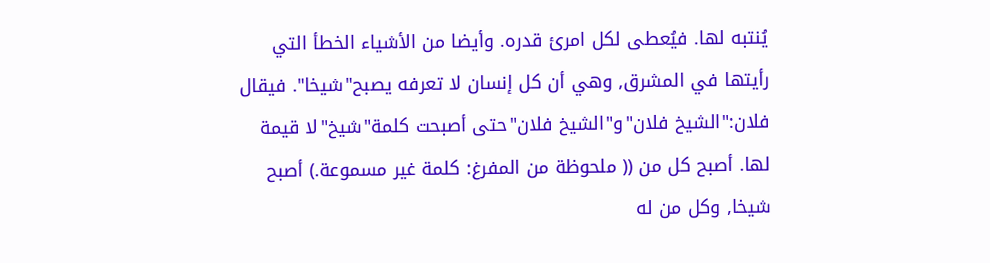يُنتبه لها. فيُعطى لكل امرئ قدره. وأيضا من الأشياء الخطأ التي رأيتها في المشرق, وهي أن كل إنسان لا تعرفه يصبح"شيخا". فيقال فلان:"الشيخ فلان"و"الشيخ فلان"حتى أصبحت كلمة"شيخ"لا قيمة لها. أصبح كل من (( ملحوظة من المفرغ: كلمة غير مسموعة.) أصبح شيخا, وكل من له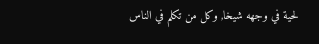لحية في وجهه شيخا, وكل من تكلم في الناس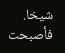شيخا. فأصبحت